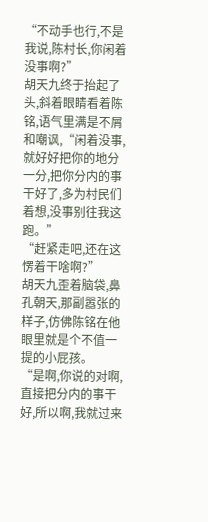“不动手也行,不是我说,陈村长,你闲着没事啊?”
胡天九终于抬起了头,斜着眼睛看着陈铭,语气里满是不屑和嘲讽,“闲着没事,就好好把你的地分一分,把你分内的事干好了,多为村民们着想,没事别往我这跑。”
“赶紧走吧,还在这愣着干啥啊?”
胡天九歪着脑袋,鼻孔朝天,那副嚣张的样子,仿佛陈铭在他眼里就是个不值一提的小屁孩。
“是啊,你说的对啊,直接把分内的事干好,所以啊,我就过来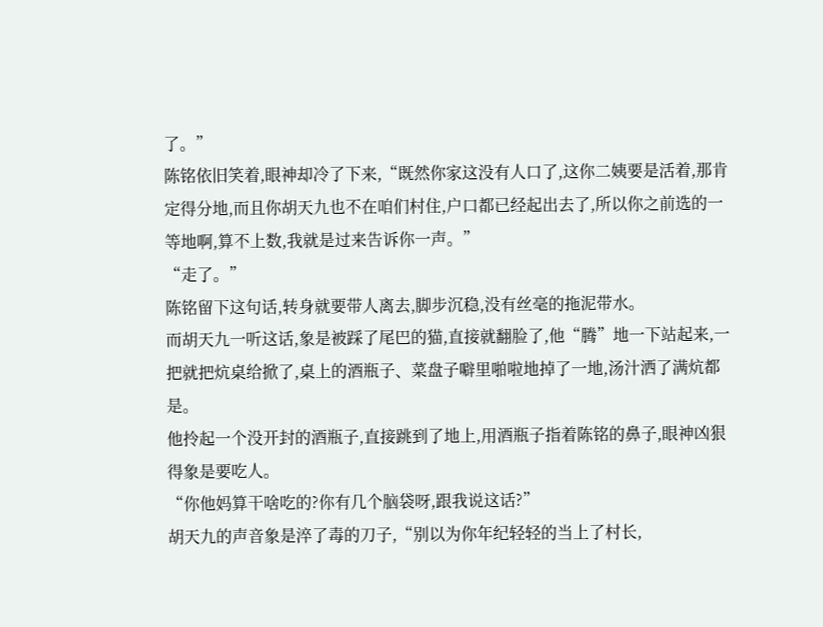了。”
陈铭依旧笑着,眼神却冷了下来,“既然你家这没有人口了,这你二姨要是活着,那肯定得分地,而且你胡天九也不在咱们村住,户口都已经起出去了,所以你之前选的一等地啊,算不上数,我就是过来告诉你一声。”
“走了。”
陈铭留下这句话,转身就要带人离去,脚步沉稳,没有丝毫的拖泥带水。
而胡天九一听这话,象是被踩了尾巴的猫,直接就翻脸了,他“腾”地一下站起来,一把就把炕桌给掀了,桌上的酒瓶子、菜盘子噼里啪啦地掉了一地,汤汁洒了满炕都是。
他拎起一个没开封的酒瓶子,直接跳到了地上,用酒瓶子指着陈铭的鼻子,眼神凶狠得象是要吃人。
“你他妈算干啥吃的?你有几个脑袋呀,跟我说这话?”
胡天九的声音象是淬了毒的刀子,“别以为你年纪轻轻的当上了村长,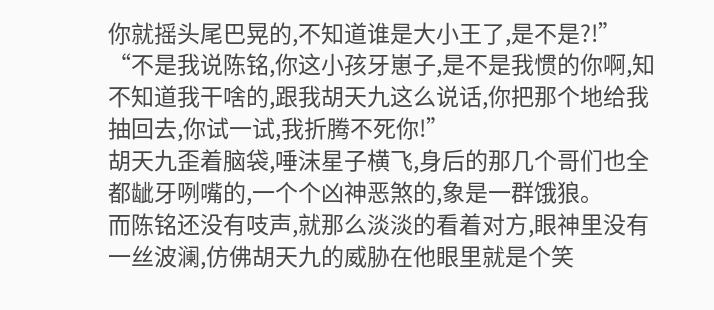你就摇头尾巴晃的,不知道谁是大小王了,是不是?!”
“不是我说陈铭,你这小孩牙崽子,是不是我惯的你啊,知不知道我干啥的,跟我胡天九这么说话,你把那个地给我抽回去,你试一试,我折腾不死你!”
胡天九歪着脑袋,唾沫星子横飞,身后的那几个哥们也全都龇牙咧嘴的,一个个凶神恶煞的,象是一群饿狼。
而陈铭还没有吱声,就那么淡淡的看着对方,眼神里没有一丝波澜,仿佛胡天九的威胁在他眼里就是个笑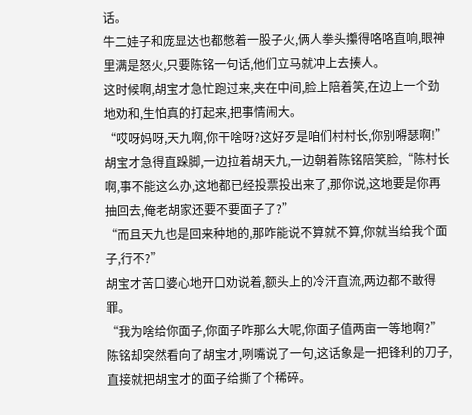话。
牛二娃子和庞显达也都憋着一股子火,俩人拳头攥得咯咯直响,眼神里满是怒火,只要陈铭一句话,他们立马就冲上去揍人。
这时候啊,胡宝才急忙跑过来,夹在中间,脸上陪着笑,在边上一个劲地劝和,生怕真的打起来,把事情闹大。
“哎呀妈呀,天九啊,你干啥呀?这好歹是咱们村村长,你别嘚瑟啊!”
胡宝才急得直跺脚,一边拉着胡天九,一边朝着陈铭陪笑脸,“陈村长啊,事不能这么办,这地都已经投票投出来了,那你说,这地要是你再抽回去,俺老胡家还要不要面子了?”
“而且天九也是回来种地的,那咋能说不算就不算,你就当给我个面子,行不?”
胡宝才苦口婆心地开口劝说着,额头上的冷汗直流,两边都不敢得罪。
“我为啥给你面子,你面子咋那么大呢,你面子值两亩一等地啊?”
陈铭却突然看向了胡宝才,咧嘴说了一句,这话象是一把锋利的刀子,直接就把胡宝才的面子给撕了个稀碎。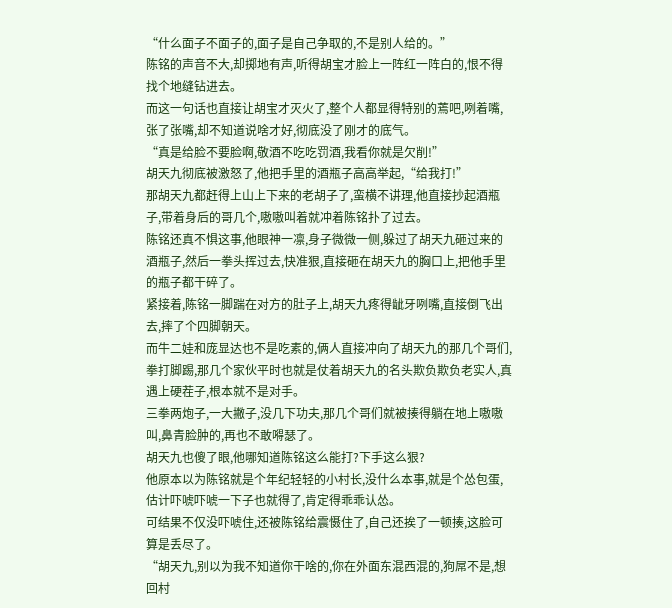“什么面子不面子的,面子是自己争取的,不是别人给的。”
陈铭的声音不大,却掷地有声,听得胡宝才脸上一阵红一阵白的,恨不得找个地缝钻进去。
而这一句话也直接让胡宝才灭火了,整个人都显得特别的蔫吧,咧着嘴,张了张嘴,却不知道说啥才好,彻底没了刚才的底气。
“真是给脸不要脸啊,敬酒不吃吃罚酒,我看你就是欠削!”
胡天九彻底被激怒了,他把手里的酒瓶子高高举起,“给我打!”
那胡天九都赶得上山上下来的老胡子了,蛮横不讲理,他直接抄起酒瓶子,带着身后的哥几个,嗷嗷叫着就冲着陈铭扑了过去。
陈铭还真不惧这事,他眼神一凛,身子微微一侧,躲过了胡天九砸过来的酒瓶子,然后一拳头挥过去,快准狠,直接砸在胡天九的胸口上,把他手里的瓶子都干碎了。
紧接着,陈铭一脚踹在对方的肚子上,胡天九疼得龇牙咧嘴,直接倒飞出去,摔了个四脚朝天。
而牛二娃和庞显达也不是吃素的,俩人直接冲向了胡天九的那几个哥们,拳打脚踢,那几个家伙平时也就是仗着胡天九的名头欺负欺负老实人,真遇上硬茬子,根本就不是对手。
三拳两炮子,一大撇子,没几下功夫,那几个哥们就被揍得躺在地上嗷嗷叫,鼻青脸肿的,再也不敢嘚瑟了。
胡天九也傻了眼,他哪知道陈铭这么能打?下手这么狠?
他原本以为陈铭就是个年纪轻轻的小村长,没什么本事,就是个怂包蛋,估计吓唬吓唬一下子也就得了,肯定得乖乖认怂。
可结果不仅没吓唬住,还被陈铭给震慑住了,自己还挨了一顿揍,这脸可算是丢尽了。
“胡天九,别以为我不知道你干啥的,你在外面东混西混的,狗屌不是,想回村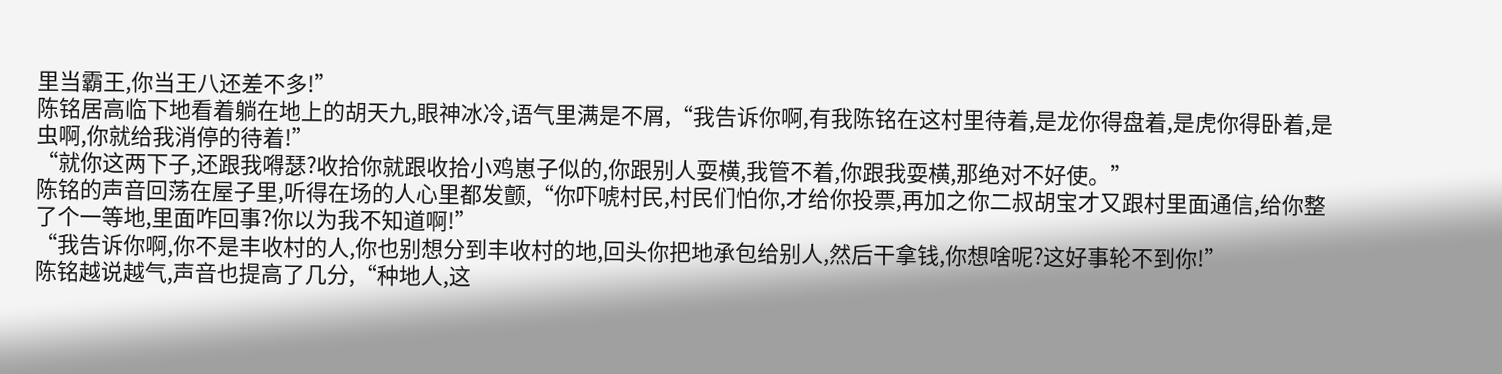里当霸王,你当王八还差不多!”
陈铭居高临下地看着躺在地上的胡天九,眼神冰冷,语气里满是不屑,“我告诉你啊,有我陈铭在这村里待着,是龙你得盘着,是虎你得卧着,是虫啊,你就给我消停的待着!”
“就你这两下子,还跟我嘚瑟?收拾你就跟收拾小鸡崽子似的,你跟别人耍横,我管不着,你跟我耍横,那绝对不好使。”
陈铭的声音回荡在屋子里,听得在场的人心里都发颤,“你吓唬村民,村民们怕你,才给你投票,再加之你二叔胡宝才又跟村里面通信,给你整了个一等地,里面咋回事?你以为我不知道啊!”
“我告诉你啊,你不是丰收村的人,你也别想分到丰收村的地,回头你把地承包给别人,然后干拿钱,你想啥呢?这好事轮不到你!”
陈铭越说越气,声音也提高了几分,“种地人,这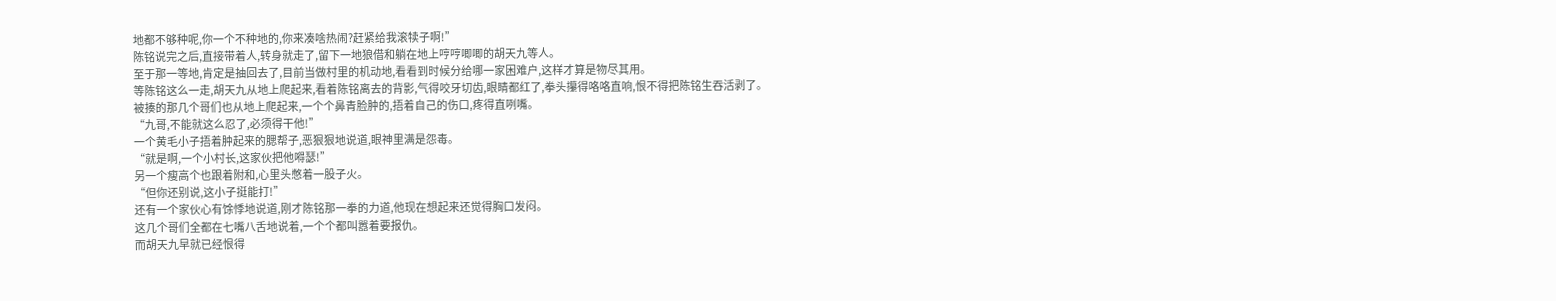地都不够种呢,你一个不种地的,你来凑啥热闹?赶紧给我滚犊子啊!”
陈铭说完之后,直接带着人,转身就走了,留下一地狼借和躺在地上哼哼唧唧的胡天九等人。
至于那一等地,肯定是抽回去了,目前当做村里的机动地,看看到时候分给哪一家困难户,这样才算是物尽其用。
等陈铭这么一走,胡天九从地上爬起来,看着陈铭离去的背影,气得咬牙切齿,眼睛都红了,拳头攥得咯咯直响,恨不得把陈铭生吞活剥了。
被揍的那几个哥们也从地上爬起来,一个个鼻青脸肿的,捂着自己的伤口,疼得直咧嘴。
“九哥,不能就这么忍了,必须得干他!”
一个黄毛小子捂着肿起来的腮帮子,恶狠狠地说道,眼神里满是怨毒。
“就是啊,一个小村长,这家伙把他嘚瑟!”
另一个瘦高个也跟着附和,心里头憋着一股子火。
“但你还别说,这小子挺能打!”
还有一个家伙心有馀悸地说道,刚才陈铭那一拳的力道,他现在想起来还觉得胸口发闷。
这几个哥们全都在七嘴八舌地说着,一个个都叫嚣着要报仇。
而胡天九早就已经恨得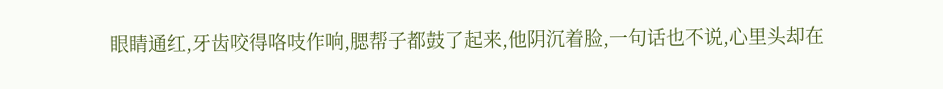眼睛通红,牙齿咬得咯吱作响,腮帮子都鼓了起来,他阴沉着脸,一句话也不说,心里头却在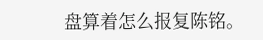盘算着怎么报复陈铭。